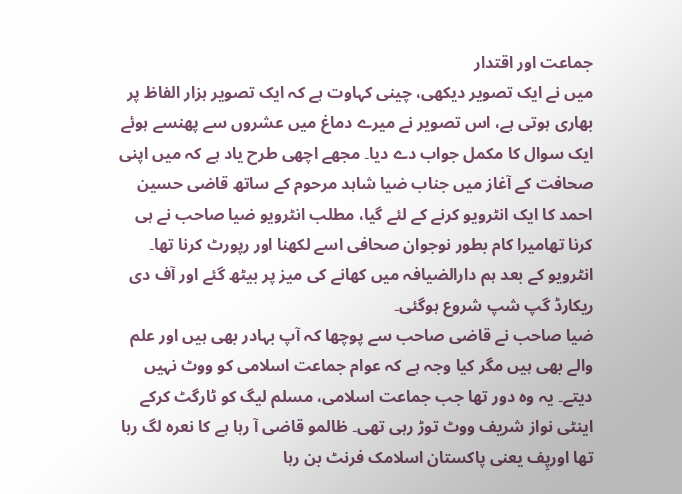جماعت اور اقتدار
میں نے ایک تصویر دیکھی، چینی کہاوت ہے کہ ایک تصویر ہزار الفاظ پر بھاری ہوتی ہے، اس تصویر نے میرے دماغ میں عشروں سے پھنسے ہوئے ایک سوال کا مکمل جواب دے دیا۔ مجھے اچھی طرح یاد ہے کہ میں اپنی صحافت کے آغاز میں جناب ضیا شاہد مرحوم کے ساتھ قاضی حسین احمد کا ایک انٹرویو کرنے کے لئے گیا، مطلب انٹرویو ضیا صاحب نے ہی کرنا تھامیرا کام بطور نوجوان صحافی اسے لکھنا اور رپورٹ کرنا تھا۔ انٹرویو کے بعد ہم دارالضیافہ میں کھانے کی میز پر بیٹھ گئے اور آف دی ریکارڈ گپ شپ شروع ہوگئی۔
ضیا صاحب نے قاضی صاحب سے پوچھا کہ آپ بہادر بھی ہیں اور علم والے بھی ہیں مگر کیا وجہ ہے کہ عوام جماعت اسلامی کو ووٹ نہیں دیتے۔ یہ وہ دور تھا جب جماعت اسلامی، مسلم لیگ کو ٹارگٹ کرکے اینٹی نواز شریف ووٹ توڑ رہی تھی۔ ظالمو قاضی آ رہا ہے کا نعرہ لگ رہا تھا اورپِف یعنی پاکستان اسلامک فرنٹ بن رہا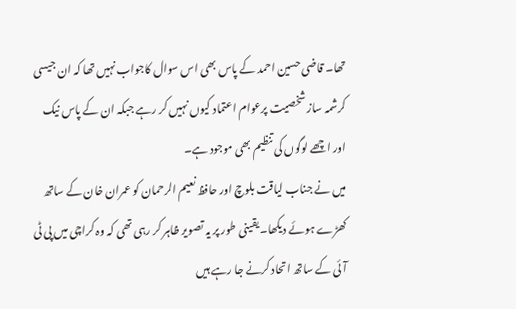تھا۔ قاضی حسین احمد کے پاس بھی اس سوال کاجواب نہیں تھا کہ ان جیسی کرشمہ ساز شخصیت پرعوام اعتماد کیوں نہیں کر رہے جبکہ ان کے پاس نیک اور اچھے لوگوں کی تنظیم بھی موجود ہے۔
میں نے جناب لیاقت بلوچ اور حافظ نعیم الرحمان کو عمران خان کے ساتھ کھڑے ہوئے دیکھا۔ یقینی طور پر یہ تصویر ظاہر کر رہی تھی کہ وہ کراچی میں پی ٹی آئی کے ساتھ اتحاد کرنے جا رہے ہیں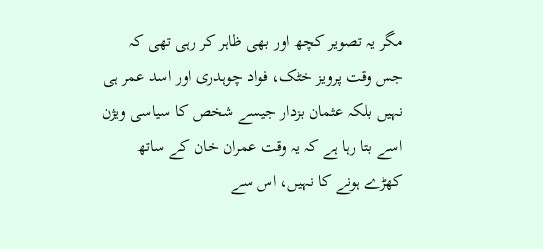مگر یہ تصویر کچھ اور بھی ظاہر کر رہی تھی کہ جس وقت پرویز خٹک، فواد چوہدری اور اسد عمر ہی نہیں بلکہ عثمان بزدار جیسے شخص کا سیاسی ویژن اسے بتا رہا ہے کہ یہ وقت عمران خان کے ساتھ کھڑے ہونے کا نہیں، اس سے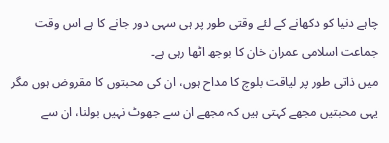چاہے دنیا کو دکھانے کے لئے وقتی طور پر ہی سہی دور جانے کا ہے اس وقت جماعت اسلامی عمران خان کا بوجھ اٹھا رہی ہے۔
میں ذاتی طور پر لیاقت بلوچ کا مداح ہوں، ان کی محبتوں کا مقروض ہوں مگر یہی محبتیں مجھے کہتی ہیں کہ مجھے ان سے جھوٹ نہیں بولنا، ان سے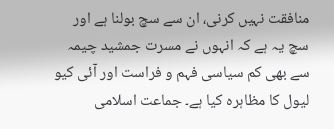منافقت نہیں کرنی، ان سے سچ بولنا ہے اور سچ یہ ہے کہ انہوں نے مسرت جمشید چیمہ سے بھی کم سیاسی فہم و فراست اور آئی کیو لیول کا مظاہرہ کیا ہے۔ جماعت اسلامی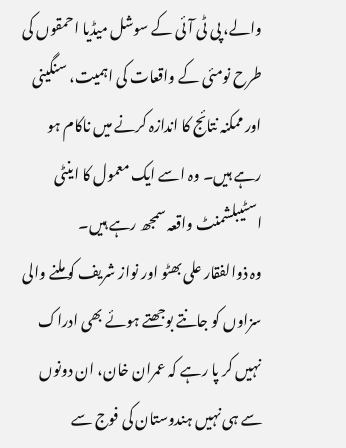والے، پی ٹی آئی کے سوشل میڈیا احمقوں کی طرح نومئی کے واقعات کی اہمیت، سنگینی اور ممکنہ نتائج کا اندازہ کرنے میں ناکام ہو رہے ہیں۔ وہ اسے ایک معمول کا اینٹی اسٹیبلشمنٹ واقعہ سمجھ رہے ہیں۔
وہ ذوالفقار علی بھٹو اور نواز شریف کو ملنے والی سزاوں کو جانتے بوجھتے ہوئے بھی ادراک نہیں کر پا رہے کہ عمران خان، ان دونوں سے ہی نہیں ہندوستان کی فوج سے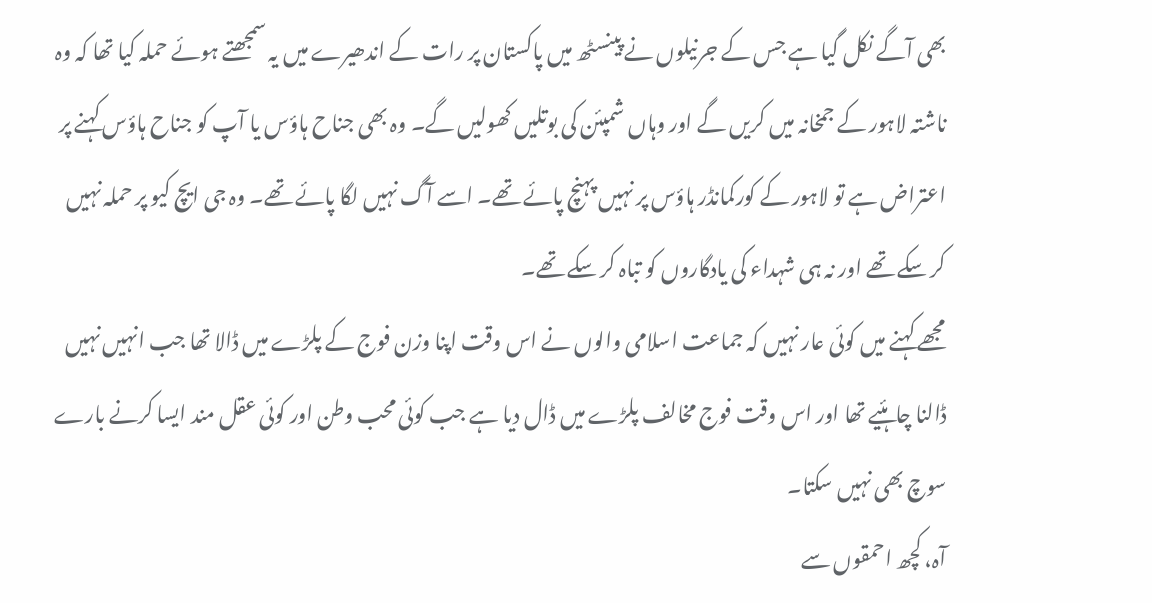بھی آگے نکل گیا ہے جس کے جرنیلوں نے پینسٹھ میں پاکستان پر رات کے اندھیرے میں یہ سمجھتے ہوئے حملہ کیا تھا کہ وہ ناشتہ لاہور کے جمخانہ میں کریں گے اور وہاں شمپئن کی بوتلیں کھولیں گے۔ وہ بھی جناح ہاؤس یا آپ کو جناح ہاؤس کہنے پر اعتراض ہے تو لاہور کے کورکمانڈر ہاؤس پر نہیں پہنچ پائے تھے۔ اسے آگ نہیں لگا پائے تھے۔ وہ جی ایچ کیو پر حملہ نہیں کر سکے تھے اور نہ ہی شہداء کی یادگاروں کو تباہ کر سکے تھے۔
مجھے کہنے میں کوئی عار نہیں کہ جماعت اسلامی والوں نے اس وقت اپنا وزن فوج کے پلڑے میں ڈالا تھا جب انہیں نہیں ڈالنا چاہئیے تھا اور اس وقت فوج مخالف پلڑے میں ڈال دیا ہے جب کوئی محب وطن اور کوئی عقل مند ایسا کرنے بارے سوچ بھی نہیں سکتا۔
آہ، کچھ احمقوں سے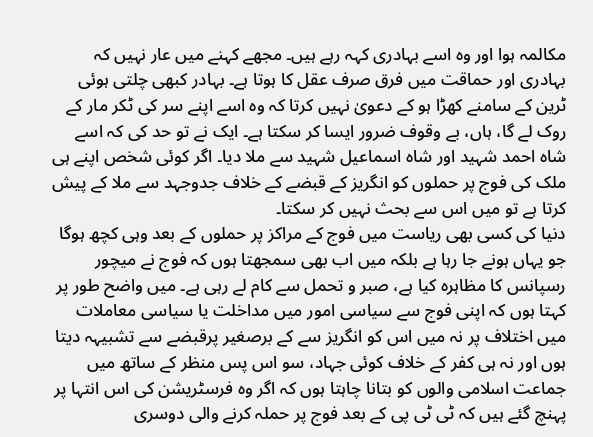مکالمہ ہوا اور وہ اسے بہادری کہہ رہے ہیں۔ مجھے کہنے میں عار نہیں کہ بہادری اور حماقت میں فرق صرف عقل کا ہوتا ہے۔ بہادر کبھی چلتی ہوئی ٹرین کے سامنے کھڑا ہو کے دعویٰ نہیں کرتا کہ وہ اسے اپنے سر کی ٹکر مار کے روک لے گا، ہاں، بے وقوف ضرور ایسا کر سکتا ہے۔ ایک نے تو حد کی کہ اسے شاہ احمد شہید اور شاہ اسماعیل شہید سے ملا دیا۔ اگر کوئی شخص اپنے ہی ملک کی فوج پر حملوں کو انگریز کے قبضے کے خلاف جدوجہد سے ملا کے پیش کرتا ہے تو میں اس سے بحث نہیں کر سکتا۔
دنیا کی کسی بھی ریاست میں فوج کے مراکز پر حملوں کے بعد وہی کچھ ہوگا جو یہاں ہونے جا رہا ہے بلکہ میں اب بھی سمجھتا ہوں کہ فوج نے میچور رسپانس کا مظاہرہ کیا ہے، صبر و تحمل سے کام لے رہی ہے۔ میں واضح طور پر کہتا ہوں کہ اپنی فوج سے سیاسی امور میں مداخلت یا سیاسی معاملات میں اختلاف پر نہ میں اس کو انگریز سے کے برصغیر پرقبضے سے تشبیہہ دیتا ہوں اور نہ ہی کفر کے خلاف کوئی جہاد، سو اس پس منظر کے ساتھ میں جماعت اسلامی والوں کو بتانا چاہتا ہوں کہ اگر وہ فرسٹریشن کی اس انتہا پر پہنچ گئے ہیں کہ ٹی ٹی پی کے بعد فوج پر حملہ کرنے والی دوسری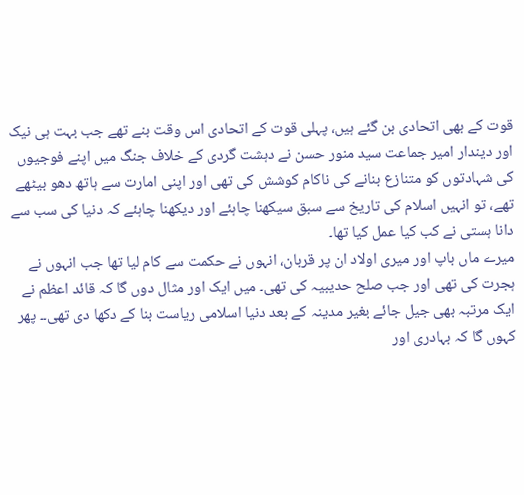قوت کے بھی اتحادی بن گئے ہیں، پہلی قوت کے اتحادی اس وقت بنے تھے جب بہت ہی نیک اور دیندار امیر جماعت سید منور حسن نے دہشت گردی کے خلاف جنگ میں اپنے فوجیوں کی شہادتوں کو متنازع بنانے کی ناکام کوشش کی تھی اور اپنی امارت سے ہاتھ دھو بیٹھے تھے، تو انہیں اسلام کی تاریخ سے سبق سیکھنا چاہئے اور دیکھنا چاہئے کہ دنیا کی سب سے دانا ہستی نے کب کیا عمل کیا تھا۔
میرے ماں باپ اور میری اولاد ان پر قربان، انہوں نے حکمت سے کام لیا تھا جب انہوں نے ہجرت کی تھی اور جب صلح حدیبیہ کی تھی۔ میں ایک اور مثال دوں گا کہ قائد اعظم نے ایک مرتبہ بھی جیل جائے بغیر مدینہ کے بعد دنیا اسلامی ریاست بنا کے دکھا دی تھی۔۔ پھر کہوں گا کہ بہادری اور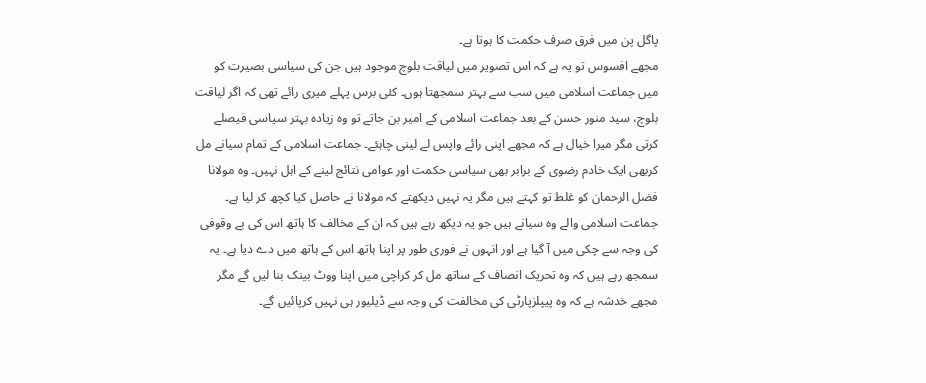پاگل پن میں فرق صرف حکمت کا ہوتا ہے۔
مجھے افسوس تو یہ ہے کہ اس تصویر میں لیاقت بلوچ موجود ہیں جن کی سیاسی بصیرت کو میں جماعت اسلامی میں سب سے بہتر سمجھتا ہوں۔ کئی برس پہلے میری رائے تھی کہ اگر لیاقت بلوچ، سید منور حسن کے بعد جماعت اسلامی کے امیر بن جاتے تو وہ زیادہ بہتر سیاسی فیصلے کرتی مگر میرا خیال ہے کہ مجھے اپنی رائے واپس لے لینی چاہئے۔ جماعت اسلامی کے تمام سیانے مل کربھی ایک خادم رضوی کے برابر بھی سیاسی حکمت اور عوامی نتائج لینے کے اہل نہیں۔ وہ مولانا فضل الرحمان کو غلط تو کہتے ہیں مگر یہ نہیں دیکھتے کہ مولانا نے حاصل کیا کچھ کر لیا ہے۔
جماعت اسلامی والے وہ سیانے ہیں جو یہ دیکھ رہے ہیں کہ ان کے مخالف کا ہاتھ اس کی بے وقوفی کی وجہ سے چکی میں آ گیا ہے اور انہوں نے فوری طور پر اپنا ہاتھ اس کے ہاتھ میں دے دیا ہے۔ یہ سمجھ رہے ہیں کہ وہ تحریک انصاف کے ساتھ مل کر کراچی میں اپنا ووٹ بینک بنا لیں گے مگر مجھے خدشہ ہے کہ وہ پیپلزپارٹی کی مخالفت کی وجہ سے ڈیلیور ہی نہیں کرپائیں گے۔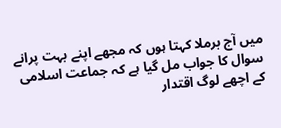میں آج برملا کہتا ہوں کہ مجھے اپنے بہت پرانے سوال کا جواب مل گیا ہے کہ جماعت اسلامی کے اچھے لوگ اقتدار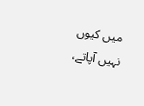میں کیوں نہیں آپاتے،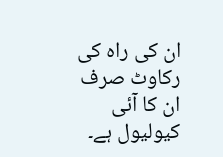ان کی راہ کی رکاوٹ صرف ان کا آئی کیولیول ہے۔